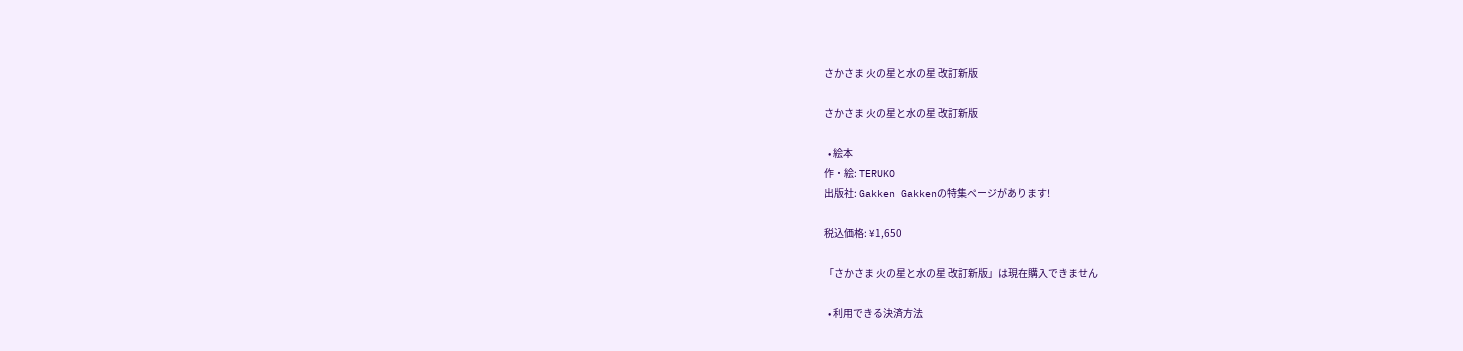さかさま 火の星と水の星 改訂新版

さかさま 火の星と水の星 改訂新版

  • 絵本
作・絵: TERUKO
出版社: Gakken Gakkenの特集ページがあります!

税込価格: ¥1,650

「さかさま 火の星と水の星 改訂新版」は現在購入できません

  • 利用できる決済方法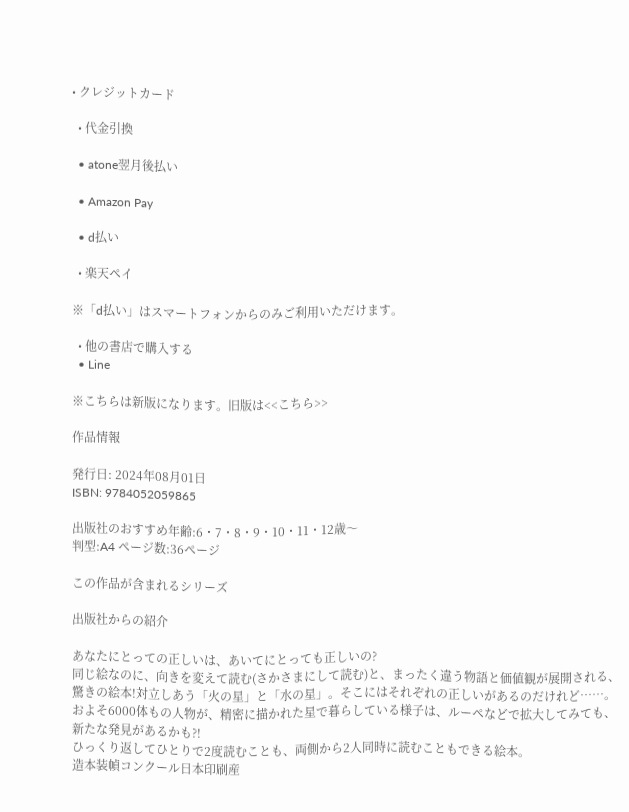• クレジットカード

  • 代金引換

  • atone翌月後払い

  • Amazon Pay

  • d払い

  • 楽天ペイ

※「d払い」はスマートフォンからのみご利用いただけます。

  • 他の書店で購入する
  • Line

※こちらは新版になります。旧版は<<こちら>>

作品情報

発行日: 2024年08月01日
ISBN: 9784052059865

出版社のおすすめ年齢:6・7・8・9・10・11・12歳〜
判型:A4 ページ数:36ページ

この作品が含まれるシリーズ

出版社からの紹介

あなたにとっての正しいは、あいてにとっても正しいの?
同じ絵なのに、向きを変えて読む(さかさまにして読む)と、まったく違う物語と価値観が展開される、驚きの絵本!対立しあう「火の星」と「水の星」。そこにはそれぞれの正しいがあるのだけれど……。
およそ6000体もの人物が、精密に描かれた星で暮らしている様子は、ルーペなどで拡大してみても、新たな発見があるかも?!
ひっくり返してひとりで2度読むことも、両側から2人同時に読むこともできる絵本。
造本装幀コンクール日本印刷産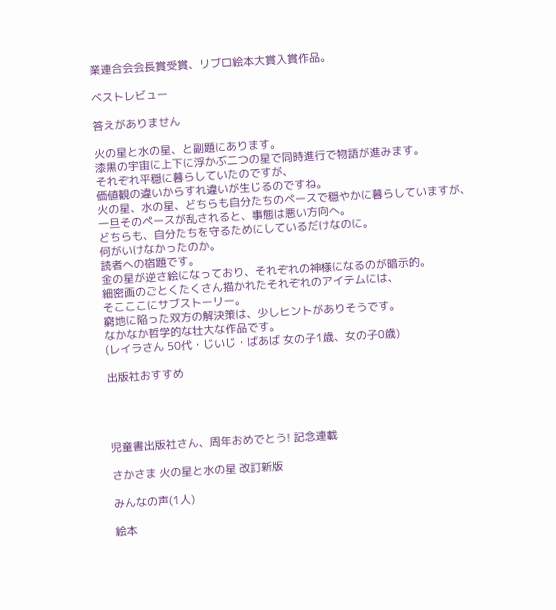業連合会会長賞受賞、リブロ絵本大賞入賞作品。

ベストレビュー

答えがありません

火の星と水の星、と副題にあります。
漆黒の宇宙に上下に浮かぶ二つの星で同時進行で物語が進みます。
それぞれ平穏に暮らしていたのですが、
価値観の違いからすれ違いが生じるのですね。
火の星、水の星、どちらも自分たちのペースで穏やかに暮らしていますが、
一旦そのペースが乱されると、事態は悪い方向へ。
どちらも、自分たちを守るためにしているだけなのに。
何がいけなかったのか。
読者への宿題です。
金の星が逆さ絵になっており、それぞれの神様になるのが暗示的。
細密画のごとくたくさん描かれたそれぞれのアイテムには、
そこここにサブストーリー。
窮地に陥った双方の解決策は、少しヒントがありそうです。
なかなか哲学的な壮大な作品です。
(レイラさん 50代・じいじ・ばあば 女の子1歳、女の子0歳)

出版社おすすめ




児童書出版社さん、周年おめでとう! 記念連載

さかさま 火の星と水の星 改訂新版

みんなの声(1人)

絵本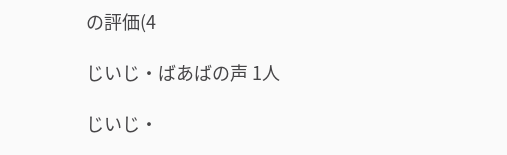の評価(4

じいじ・ばあばの声 1人

じいじ・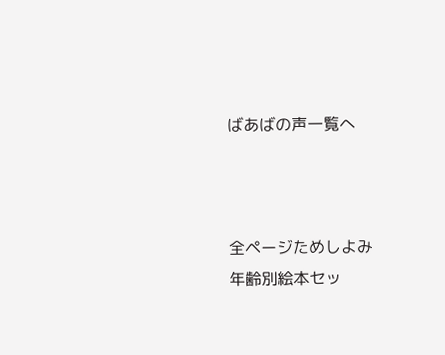ばあばの声一覧へ



全ページためしよみ
年齢別絵本セッ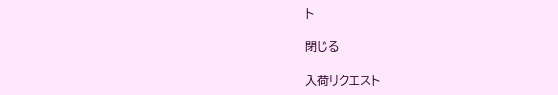ト

閉じる

入荷リクエスト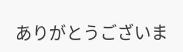ありがとうございま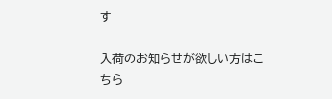す

入荷のお知らせが欲しい方はこちら